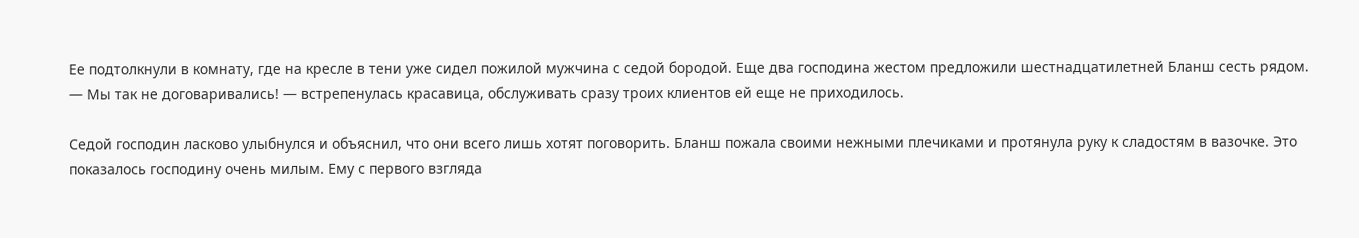Ее подтолкнули в комнату, где на кресле в тени уже сидел пожилой мужчина с седой бородой. Еще два господина жестом предложили шестнадцатилетней Бланш сесть рядом.
— Мы так не договаривались! — встрепенулась красавица, обслуживать сразу троих клиентов ей еще не приходилось.

Седой господин ласково улыбнулся и объяснил, что они всего лишь хотят поговорить. Бланш пожала своими нежными плечиками и протянула руку к сладостям в вазочке. Это показалось господину очень милым. Ему с первого взгляда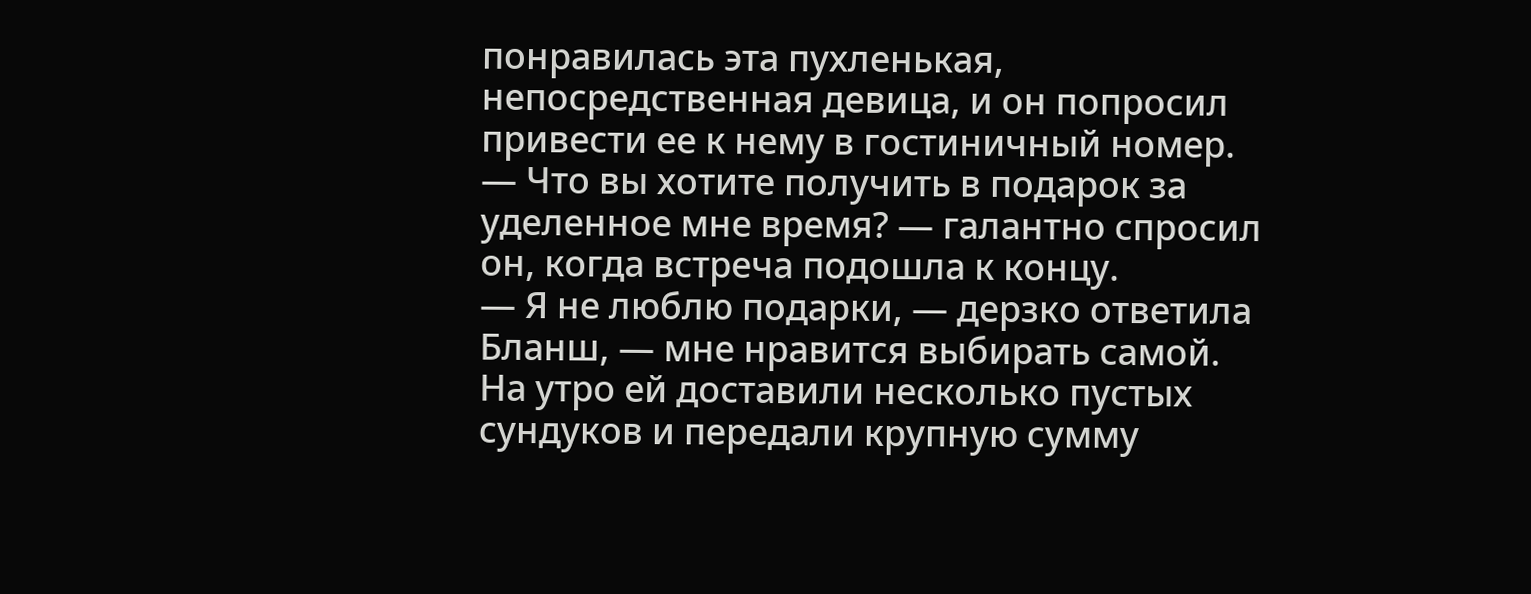понравилась эта пухленькая, непосредственная девица, и он попросил привести ее к нему в гостиничный номер.
— Что вы хотите получить в подарок за уделенное мне время? — галантно спросил он, когда встреча подошла к концу.
— Я не люблю подарки, — дерзко ответила Бланш, — мне нравится выбирать самой.
На утро ей доставили несколько пустых сундуков и передали крупную сумму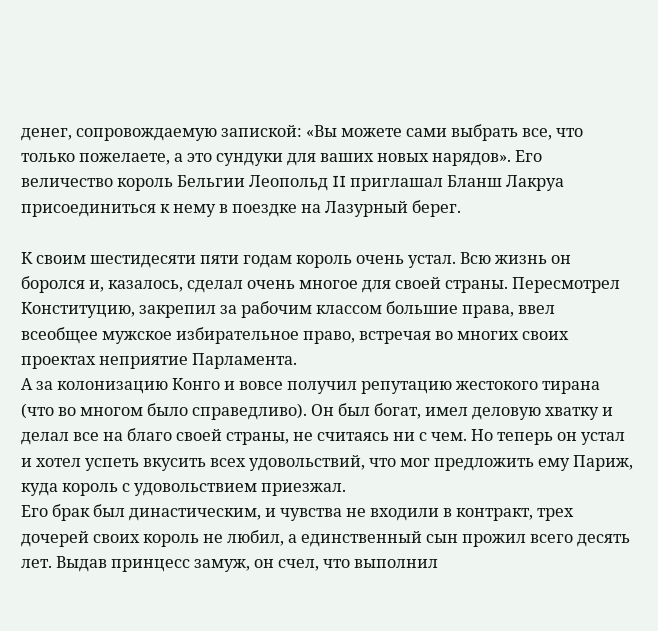денег, сопровождаемую запиской: «Вы можете сами выбрать все, что только пожелаете, а это сундуки для ваших новых нарядов». Его величество король Бельгии Леопольд II приглашал Бланш Лакруа присоединиться к нему в поездке на Лазурный берег.

К своим шестидесяти пяти годам король очень устал. Всю жизнь он боролся и, казалось, сделал очень многое для своей страны. Пересмотрел Конституцию, закрепил за рабочим классом большие права, ввел всеобщее мужское избирательное право, встречая во многих своих проектах неприятие Парламента.
А за колонизацию Конго и вовсе получил репутацию жестокого тирана (что во многом было справедливо). Он был богат, имел деловую хватку и делал все на благо своей страны, не считаясь ни с чем. Но теперь он устал и хотел успеть вкусить всех удовольствий, что мог предложить ему Париж, куда король с удовольствием приезжал.
Его брак был династическим, и чувства не входили в контракт, трех дочерей своих король не любил, а единственный сын прожил всего десять лет. Выдав принцесс замуж, он счел, что выполнил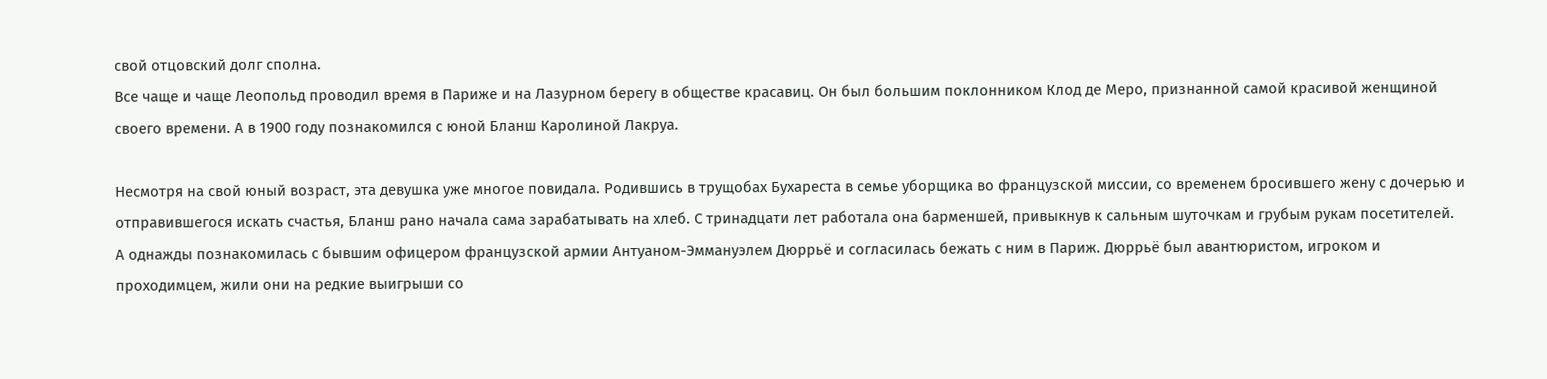свой отцовский долг сполна.
Все чаще и чаще Леопольд проводил время в Париже и на Лазурном берегу в обществе красавиц. Он был большим поклонником Клод де Меро, признанной самой красивой женщиной своего времени. А в 1900 году познакомился с юной Бланш Каролиной Лакруа.

Несмотря на свой юный возраст, эта девушка уже многое повидала. Родившись в трущобах Бухареста в семье уборщика во французской миссии, со временем бросившего жену с дочерью и отправившегося искать счастья, Бланш рано начала сама зарабатывать на хлеб. С тринадцати лет работала она барменшей, привыкнув к сальным шуточкам и грубым рукам посетителей.
А однажды познакомилась с бывшим офицером французской армии Антуаном-Эммануэлем Дюррьё и согласилась бежать с ним в Париж. Дюррьё был авантюристом, игроком и проходимцем, жили они на редкие выигрыши со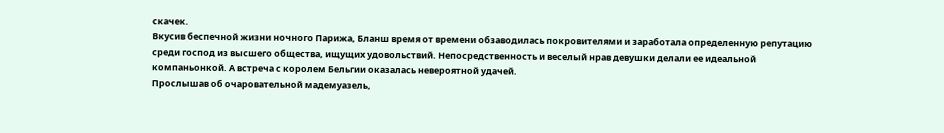скачек.
Вкусив беспечной жизни ночного Парижа, Бланш время от времени обзаводилась покровителями и заработала определенную репутацию среди господ из высшего общества, ищущих удовольствий. Непосредственность и веселый нрав девушки делали ее идеальной компаньонкой. А встреча с королем Бельгии оказалась невероятной удачей.
Прослышав об очаровательной мадемуазель,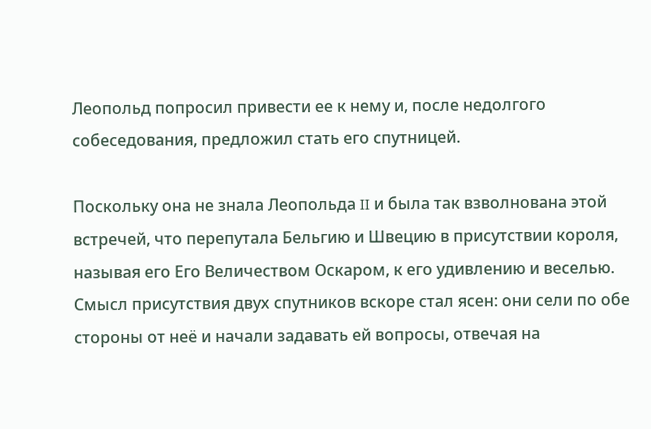Леопольд попросил привести ее к нему и, после недолгого собеседования, предложил стать его спутницей.

Поскольку она не знала Леопольда II и была так взволнована этой встречей, что перепутала Бельгию и Швецию в присутствии короля, называя его Его Величеством Оскаром, к его удивлению и веселью. Смысл присутствия двух спутников вскоре стал ясен: они сели по обе стороны от неё и начали задавать ей вопросы, отвечая на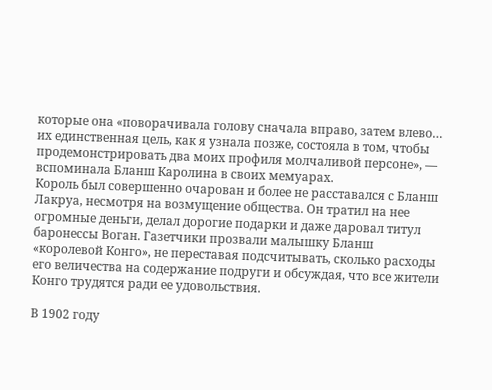которые она «поворачивала голову сначала вправо, затем влево… их единственная цель, как я узнала позже, состояла в том, чтобы продемонстрировать два моих профиля молчаливой персоне», — вспоминала Бланш Каролина в своих мемуарах.
Король был совершенно очарован и более не расставался с Бланш Лакруа, несмотря на возмущение общества. Он тратил на нее огромные деньги, делал дорогие подарки и даже даровал титул баронессы Воган. Газетчики прозвали малышку Бланш «королевой Конго», не переставая подсчитывать, сколько расходы его величества на содержание подруги и обсуждая, что все жители Конго трудятся ради ее удовольствия.

В 1902 году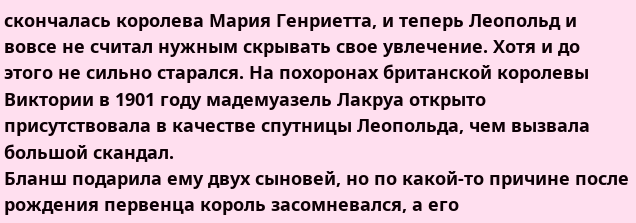скончалась королева Мария Генриетта, и теперь Леопольд и вовсе не считал нужным скрывать свое увлечение. Хотя и до этого не сильно старался. На похоронах британской королевы Виктории в 1901 году мадемуазель Лакруа открыто присутствовала в качестве спутницы Леопольда, чем вызвала большой скандал.
Бланш подарила ему двух сыновей, но по какой-то причине после рождения первенца король засомневался, а его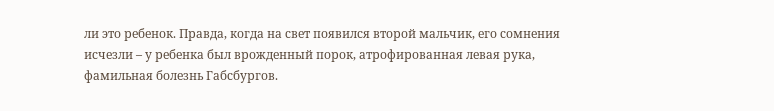ли это ребенок. Правда, когда на свет появился второй мальчик, его сомнения исчезли – у ребенка был врожденный порок, атрофированная левая рука, фамильная болезнь Габсбургов.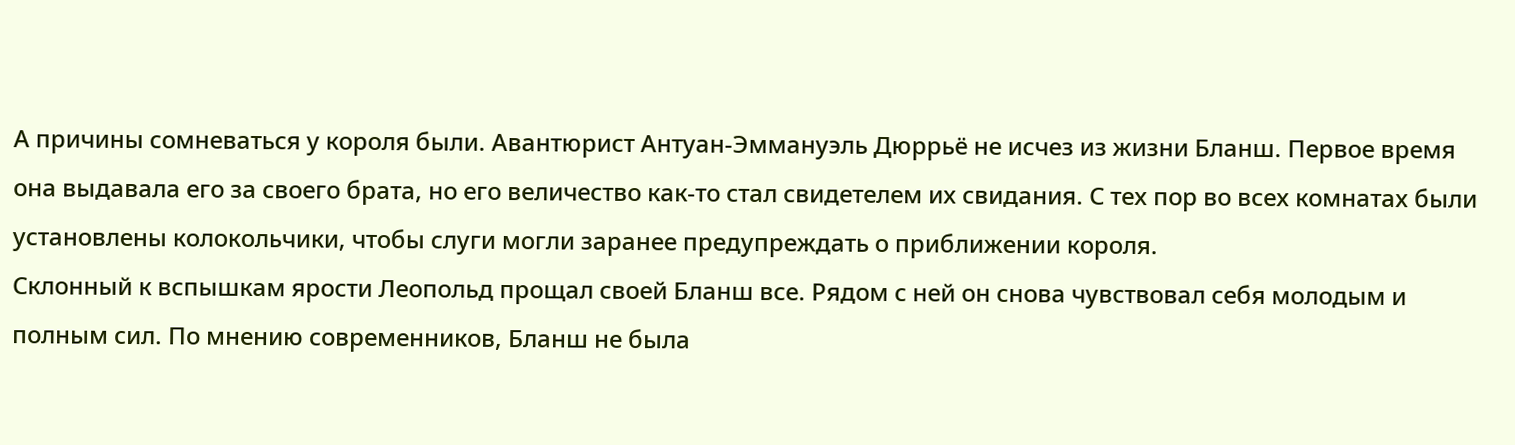А причины сомневаться у короля были. Авантюрист Антуан-Эммануэль Дюррьё не исчез из жизни Бланш. Первое время она выдавала его за своего брата, но его величество как-то стал свидетелем их свидания. С тех пор во всех комнатах были установлены колокольчики, чтобы слуги могли заранее предупреждать о приближении короля.
Склонный к вспышкам ярости Леопольд прощал своей Бланш все. Рядом с ней он снова чувствовал себя молодым и полным сил. По мнению современников, Бланш не была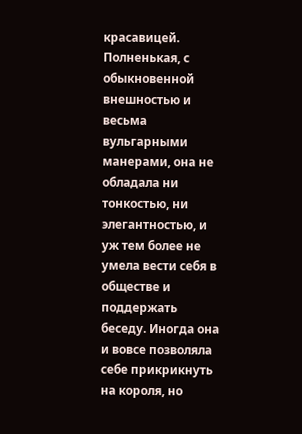красавицей. Полненькая, с обыкновенной внешностью и весьма вульгарными манерами, она не обладала ни тонкостью, ни элегантностью, и уж тем более не умела вести себя в обществе и поддержать беседу. Иногда она и вовсе позволяла себе прикрикнуть на короля, но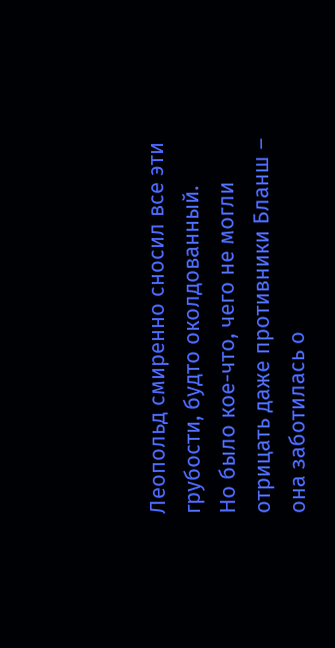Леопольд смиренно сносил все эти грубости, будто околдованный.
Но было кое-что, чего не могли отрицать даже противники Бланш – она заботилась о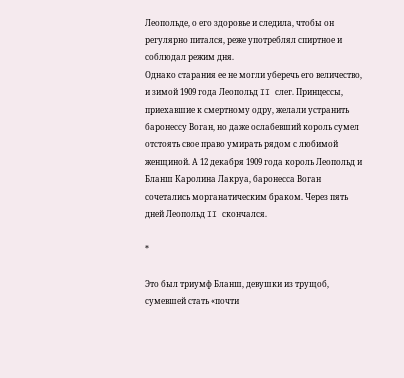Леопольде, о его здоровье и следила, чтобы он регулярно питался, реже употреблял спиртное и соблюдал режим дня.
Однако старания ее не могли уберечь его величество, и зимой 1909 года Леопольд II слег. Принцессы, приехавшие к смертному одру, желали устранить баронессу Воган, но даже ослабевший король сумел отстоять свое право умирать рядом с любимой женщиной. А 12 декабря 1909 года король Леопольд и Бланш Каролина Лакруа, баронесса Воган сочетались морганатическим браком. Через пять дней Леопольд II скончался.

*

Это был триумф Бланш, девушки из трущоб, сумевшей стать «почти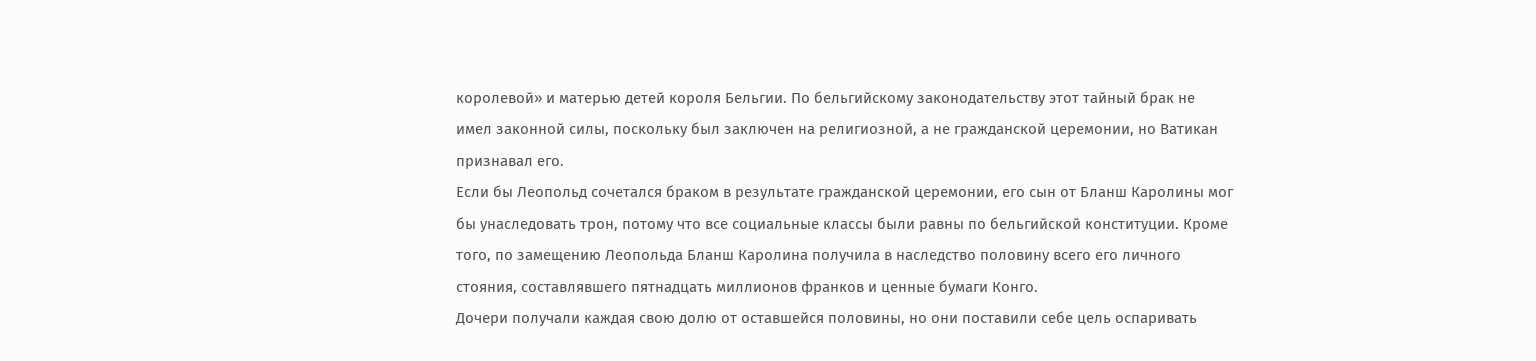королевой» и матерью детей короля Бельгии. По бельгийскому законодательству этот тайный брак не имел законной силы, поскольку был заключен на религиозной, а не гражданской церемонии, но Ватикан признавал его.
Если бы Леопольд сочетался браком в результате гражданской церемонии, его сын от Бланш Каролины мог бы унаследовать трон, потому что все социальные классы были равны по бельгийской конституции. Кроме того, по замещению Леопольда Бланш Каролина получила в наследство половину всего его личного стояния, составлявшего пятнадцать миллионов франков и ценные бумаги Конго.
Дочери получали каждая свою долю от оставшейся половины, но они поставили себе цель оспаривать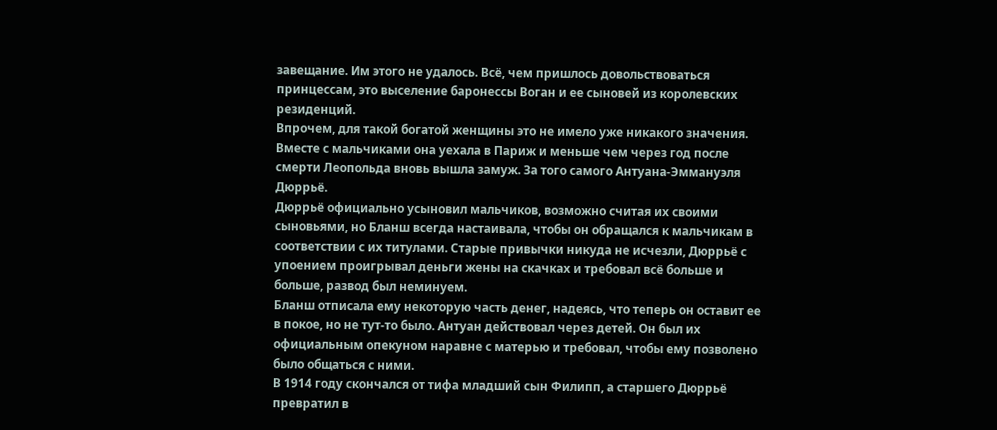завещание. Им этого не удалось. Всё, чем пришлось довольствоваться принцессам, это выселение баронессы Воган и ее сыновей из королевских резиденций.
Впрочем, для такой богатой женщины это не имело уже никакого значения. Вместе с мальчиками она уехала в Париж и меньше чем через год после смерти Леопольда вновь вышла замуж. За того самого Антуана-Эммануэля Дюррьё.
Дюррьё официально усыновил мальчиков, возможно считая их своими сыновьями, но Бланш всегда настаивала, чтобы он обращался к мальчикам в соответствии с их титулами. Старые привычки никуда не исчезли, Дюррьё с упоением проигрывал деньги жены на скачках и требовал всё больше и больше, развод был неминуем.
Бланш отписала ему некоторую часть денег, надеясь, что теперь он оставит ее в покое, но не тут-то было. Антуан действовал через детей. Он был их официальным опекуном наравне с матерью и требовал, чтобы ему позволено было общаться с ними.
В 1914 году скончался от тифа младший сын Филипп, а старшего Дюррьё превратил в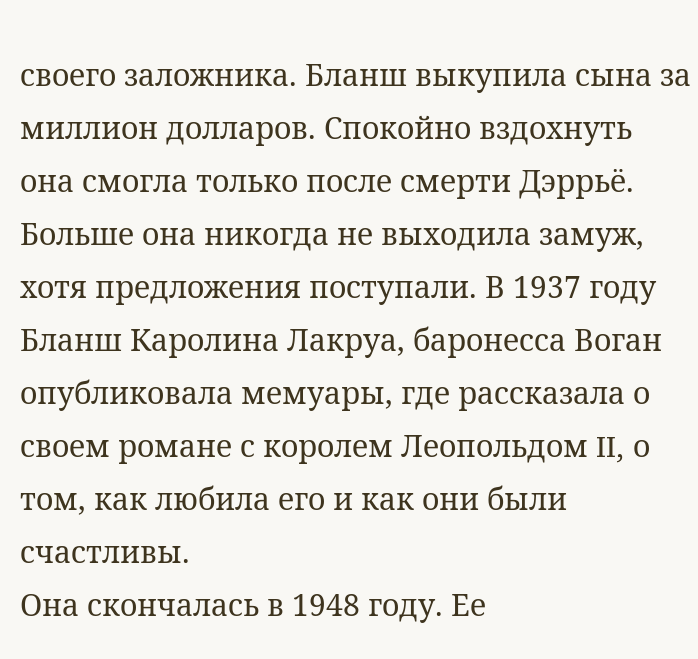своего заложника. Бланш выкупила сына за миллион долларов. Спокойно вздохнуть она смогла только после смерти Дэррьё.
Больше она никогда не выходила замуж, хотя предложения поступали. В 1937 году Бланш Каролина Лакруа, баронесса Воган опубликовала мемуары, где рассказала о своем романе с королем Леопольдом II, о том, как любила его и как они были счастливы.
Она скончалась в 1948 году. Ее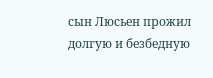сын Люсьен прожил долгую и безбедную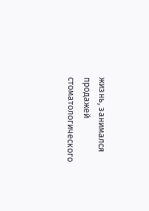жизнь, занимался продажей стоматологического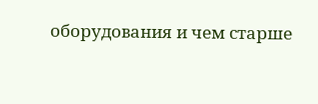оборудования и чем старше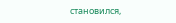становился,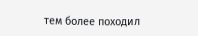тем более походил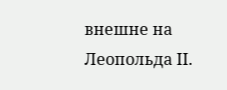внешне на Леопольда II.